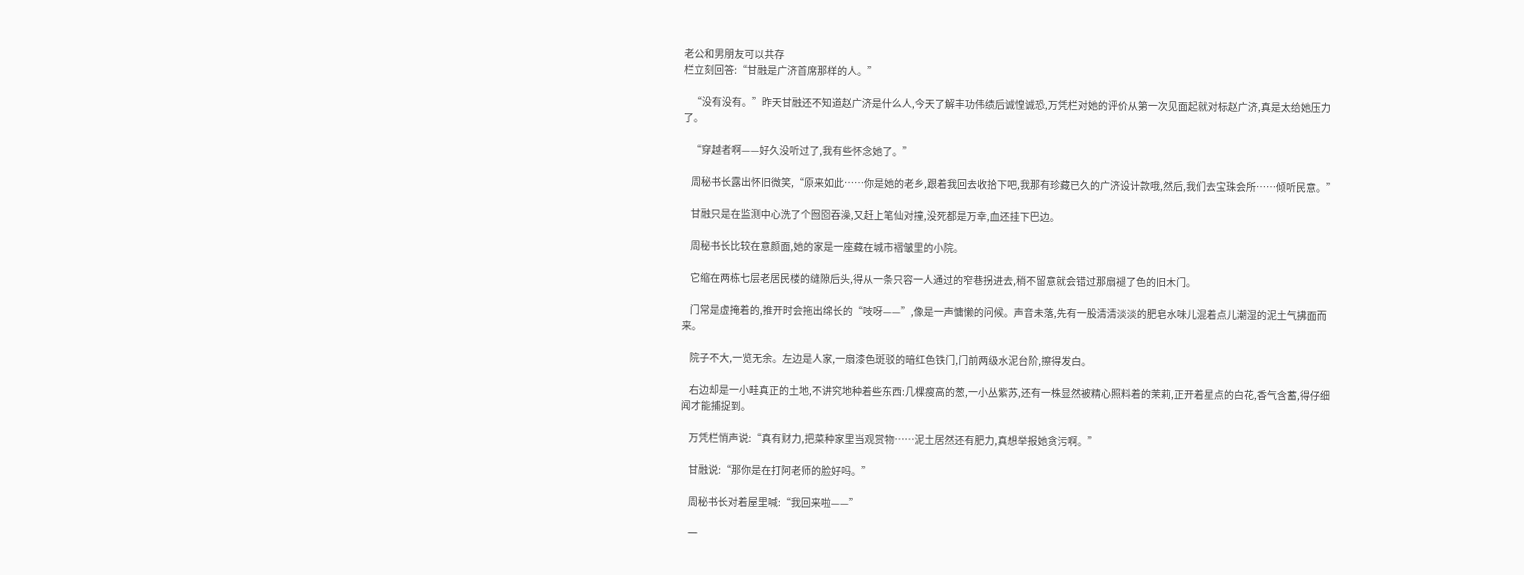老公和男朋友可以共存
栏立刻回答:“甘融是广济首席那样的人。”

    “没有没有。”昨天甘融还不知道赵广济是什么人,今天了解丰功伟绩后诚惶诚恐,万凭栏对她的评价从第一次见面起就对标赵广济,真是太给她压力了。

    “穿越者啊——好久没听过了,我有些怀念她了。”

    周秘书长露出怀旧微笑,“原来如此……你是她的老乡,跟着我回去收拾下吧,我那有珍藏已久的广济设计款哦,然后,我们去宝珠会所……倾听民意。”

    甘融只是在监测中心洗了个囫囵吞澡,又赶上笔仙对撞,没死都是万幸,血还挂下巴边。

    周秘书长比较在意颜面,她的家是一座藏在城市褶皱里的小院。

    它缩在两栋七层老居民楼的缝隙后头,得从一条只容一人通过的窄巷拐进去,稍不留意就会错过那扇褪了色的旧木门。

    门常是虚掩着的,推开时会拖出绵长的“吱呀——”,像是一声慵懒的问候。声音未落,先有一股清清淡淡的肥皂水味儿混着点儿潮湿的泥土气拂面而来。

    院子不大,一览无余。左边是人家,一扇漆色斑驳的暗红色铁门,门前两级水泥台阶,擦得发白。

    右边却是一小畦真正的土地,不讲究地种着些东西:几棵瘦高的葱,一小丛紫苏,还有一株显然被精心照料着的茉莉,正开着星点的白花,香气含蓄,得仔细闻才能捕捉到。

    万凭栏悄声说:“真有财力,把菜种家里当观赏物……泥土居然还有肥力,真想举报她贪污啊。”

    甘融说:“那你是在打阿老师的脸好吗。”

    周秘书长对着屋里喊:“我回来啦——”

    一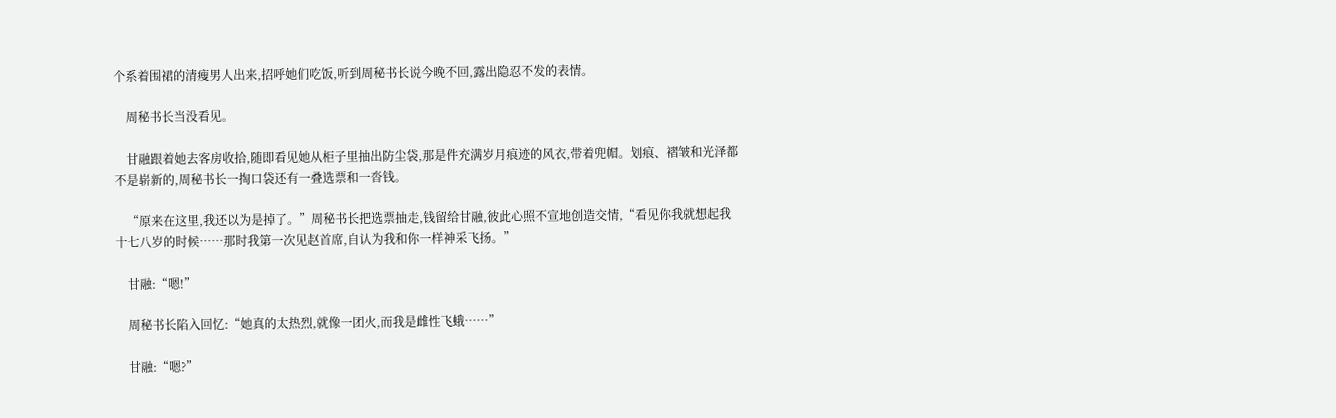个系着围裙的清瘦男人出来,招呼她们吃饭,听到周秘书长说今晚不回,露出隐忍不发的表情。

    周秘书长当没看见。

    甘融跟着她去客房收拾,随即看见她从柜子里抽出防尘袋,那是件充满岁月痕迹的风衣,带着兜帽。划痕、褶皱和光泽都不是崭新的,周秘书长一掏口袋还有一叠选票和一沓钱。

    “原来在这里,我还以为是掉了。”周秘书长把选票抽走,钱留给甘融,彼此心照不宣地创造交情,“看见你我就想起我十七八岁的时候……那时我第一次见赵首席,自认为我和你一样神采飞扬。”

    甘融:“嗯!”

    周秘书长陷入回忆:“她真的太热烈,就像一团火,而我是雌性飞蛾……”

    甘融:“嗯?”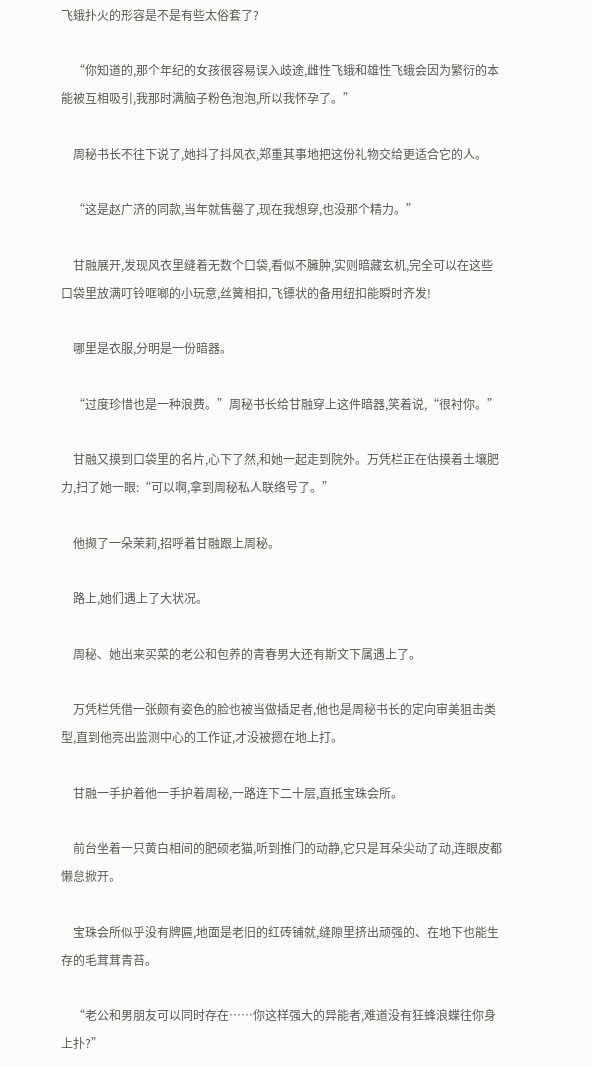飞蛾扑火的形容是不是有些太俗套了?

    “你知道的,那个年纪的女孩很容易误入歧途,雌性飞蛾和雄性飞蛾会因为繁衍的本能被互相吸引,我那时满脑子粉色泡泡,所以我怀孕了。”

    周秘书长不往下说了,她抖了抖风衣,郑重其事地把这份礼物交给更适合它的人。

    “这是赵广济的同款,当年就售罄了,现在我想穿,也没那个精力。”

    甘融展开,发现风衣里缝着无数个口袋,看似不臃肿,实则暗藏玄机,完全可以在这些口袋里放满叮铃哐啷的小玩意,丝簧相扣,飞镖状的备用纽扣能瞬时齐发!

    哪里是衣服,分明是一份暗器。

    “过度珍惜也是一种浪费。”周秘书长给甘融穿上这件暗器,笑着说,“很衬你。”

    甘融又摸到口袋里的名片,心下了然,和她一起走到院外。万凭栏正在估摸着土壤肥力,扫了她一眼:“可以啊,拿到周秘私人联络号了。”

    他撷了一朵茉莉,招呼着甘融跟上周秘。

    路上,她们遇上了大状况。

    周秘、她出来买菜的老公和包养的青春男大还有斯文下属遇上了。

    万凭栏凭借一张颇有姿色的脸也被当做插足者,他也是周秘书长的定向审美狙击类型,直到他亮出监测中心的工作证,才没被摁在地上打。

    甘融一手护着他一手护着周秘,一路连下二十层,直抵宝珠会所。

    前台坐着一只黄白相间的肥硕老猫,听到推门的动静,它只是耳朵尖动了动,连眼皮都懒怠掀开。

    宝珠会所似乎没有牌匾,地面是老旧的红砖铺就,缝隙里挤出顽强的、在地下也能生存的毛茸茸青苔。

    “老公和男朋友可以同时存在……你这样强大的异能者,难道没有狂蜂浪蝶往你身上扑?”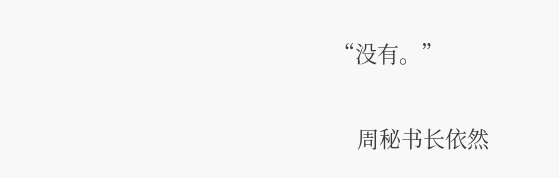“没有。”

    周秘书长依然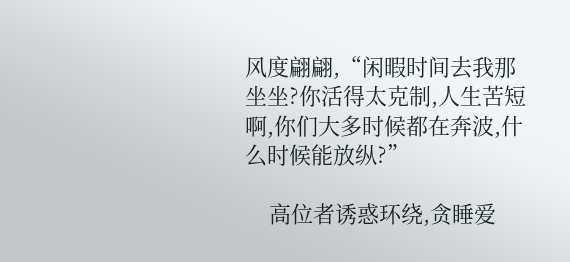风度翩翩,“闲暇时间去我那坐坐?你活得太克制,人生苦短啊,你们大多时候都在奔波,什么时候能放纵?”

    高位者诱惑环绕,贪睡爱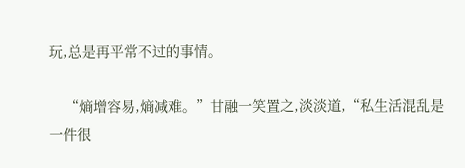玩,总是再平常不过的事情。

    “熵增容易,熵减难。”甘融一笑置之,淡淡道,“私生活混乱是一件很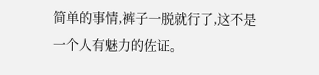简单的事情,裤子一脱就行了,这不是一个人有魅力的佐证。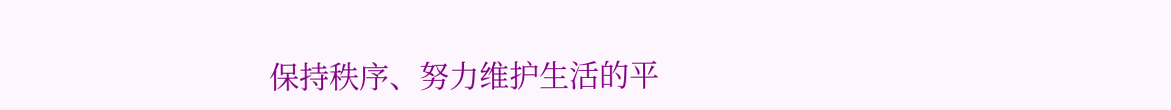保持秩序、努力维护生活的平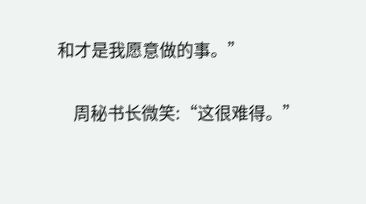和才是我愿意做的事。”

    周秘书长微笑:“这很难得。”